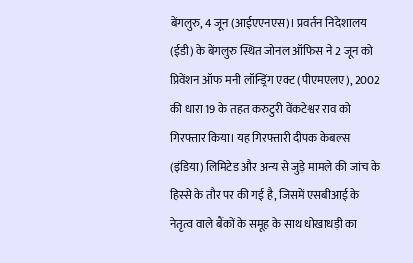बेंगलुरु, 4 जून (आईएएनएस)। प्रवर्तन निदेशालय (ईडी) के बेंगलुरु स्थित जोनल ऑफिस ने 2 जून को प्रिवेंशन ऑफ मनी लॉन्ड्रिंग एक्ट (पीएमएलए), 2002 की धारा 19 के तहत करुटुरी वेंकटेश्वर राव को गिरफ्तार किया। यह गिरफ्तारी दीपक केबल्स (इंडिया) लिमिटेड और अन्य से जुड़े मामले की जांच के हिस्से के तौर पर की गई है, जिसमें एसबीआई के नेतृत्व वाले बैंकों के समूह के साथ धोखाधड़ी का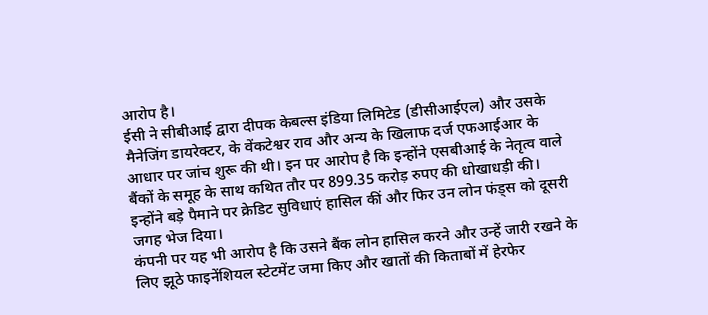आरोप है।
ईसी ने सीबीआई द्वारा दीपक केबल्स इंडिया लिमिटेड (डीसीआईएल) और उसके मैनेजिंग डायरेक्टर, के वेंकटेश्वर राव और अन्य के खिलाफ दर्ज एफआईआर के आधार पर जांच शुरू की थी। इन पर आरोप है कि इन्होंने एसबीआई के नेतृत्व वाले बैंकों के समूह के साथ कथित तौर पर 899.35 करोड़ रुपए की धोखाधड़ी की। इन्होंने बड़े पैमाने पर क्रेडिट सुविधाएं हासिल कीं और फिर उन लोन फंड्स को दूसरी जगह भेज दिया।
कंपनी पर यह भी आरोप है कि उसने बैंक लोन हासिल करने और उन्हें जारी रखने के लिए झूठे फाइनेंशियल स्टेटमेंट जमा किए और खातों की किताबों में हेरफेर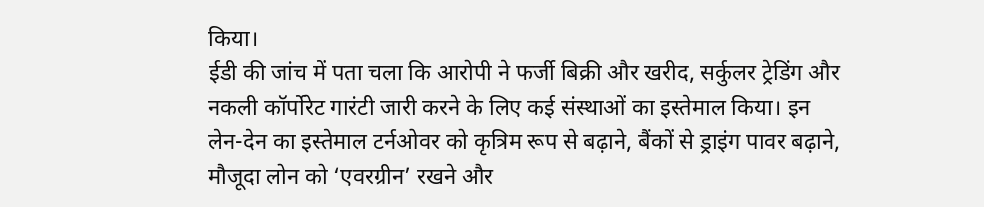किया।
ईडी की जांच में पता चला कि आरोपी ने फर्जी बिक्री और खरीद, सर्कुलर ट्रेडिंग और नकली कॉर्पोरेट गारंटी जारी करने के लिए कई संस्थाओं का इस्तेमाल किया। इन लेन-देन का इस्तेमाल टर्नओवर को कृत्रिम रूप से बढ़ाने, बैंकों से ड्राइंग पावर बढ़ाने, मौजूदा लोन को ‘एवरग्रीन’ रखने और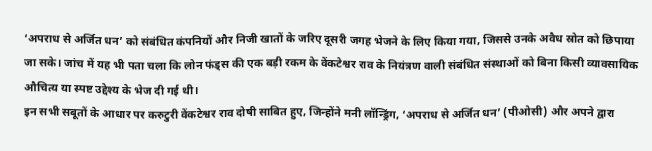‘अपराध से अर्जित धन’ को संबंधित कंपनियों और निजी खातों के जरिए दूसरी जगह भेजने के लिए किया गया, जिससे उनके अवैध स्रोत को छिपाया जा सके। जांच में यह भी पता चला कि लोन फंड्स की एक बड़ी रकम के वेंकटेश्वर राव के नियंत्रण वाली संबंधित संस्थाओं को बिना किसी व्यावसायिक औचित्य या स्पष्ट उद्देश्य के भेज दी गई थी।
इन सभी सबूतों के आधार पर करुटुरी वेंकटेश्वर राव दोषी साबित हुए, जिन्होंने मनी लॉन्ड्रिंग, ‘अपराध से अर्जित धन’ (पीओसी) और अपने द्वारा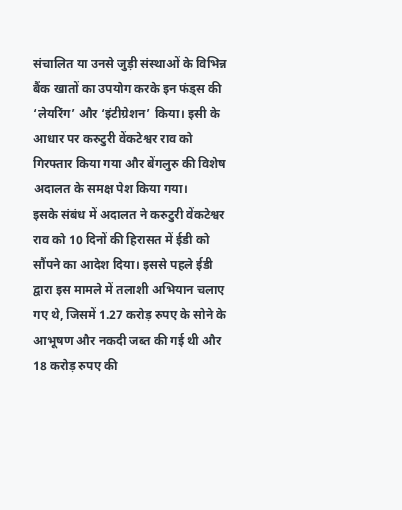संचालित या उनसे जुड़ी संस्थाओं के विभिन्न बैंक खातों का उपयोग करके इन फंड्स की ‘लेयरिंग’ और ‘इंटीग्रेशन’ किया। इसी के आधार पर करुटुरी वेंकटेश्वर राव को गिरफ्तार किया गया और बेंगलुरु की विशेष अदालत के समक्ष पेश किया गया।
इसके संबंध में अदालत ने करुटुरी वेंकटेश्वर राव को 10 दिनों की हिरासत में ईडी को सौंपने का आदेश दिया। इससे पहले ईडी द्वारा इस मामले में तलाशी अभियान चलाए गए थे, जिसमें 1.27 करोड़ रुपए के सोने के आभूषण और नकदी जब्त की गई थी और 18 करोड़ रुपए की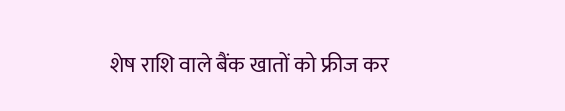शेष राशि वाले बैंक खातों को फ्रीज कर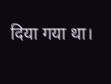दिया गया था।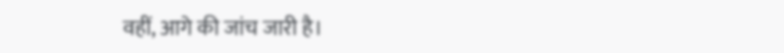वहीं, आगे की जांच जारी है।